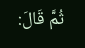ثُمَّ قَالَ: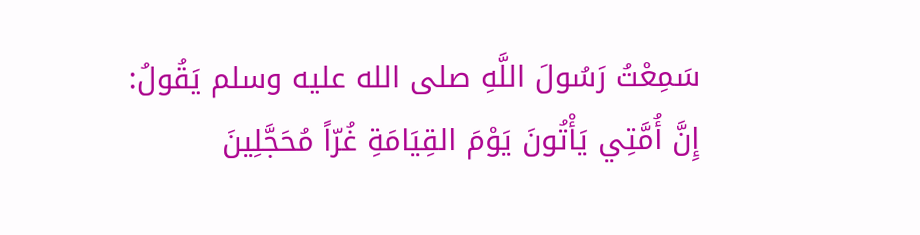سَمِعْتُ رَسُولَ اللَّهِ صلى الله عليه وسلم يَقُولُ: إِنَّ أُمَّتِي يَأْتُونَ يَوْمَ القِيَامَةِ غُرّاً مُحَجَّلِينَ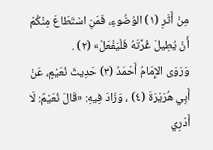مِنْ أَثَرِ (١) الوُضُوءِ، فَمَنِ اسْتَطَاعَ مِنْكُمْ أَنْ يُطِيلَ غُرَّتَهُ فَلْيَفْعَلْ» (٢) .
وَرَوَى الإِمَامُ أَحْمَدُ (٣) حَدِيثَ نُعَيْمٍ، عَنْ أَبِي هُرَيْرَةَ (٤) ، وَزَادَ فِيهِ: «قَالَ نُعَيْمٌ: لَا أَدْرِي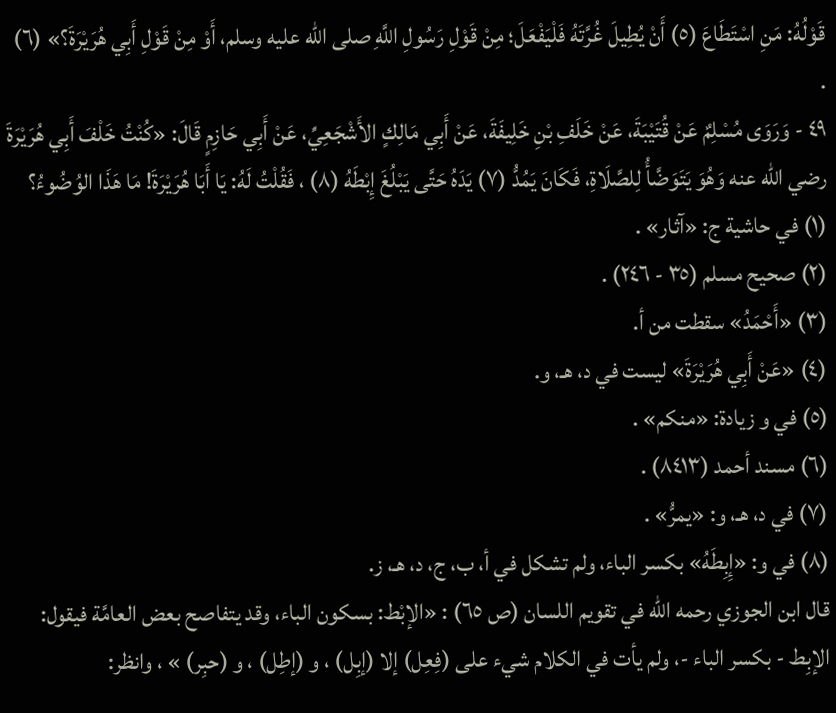قَوْلُهُ: مَنِ اسْتَطَاعَ (٥) أَنْ يُطِيلَ غُرَّتَهُ فَلْيَفْعَلَ؛ مِنْ قَوْلِ رَسُولِ اللَّهِ صلى الله عليه وسلم، أَوْ مِنْ قَوْلِ أَبِي هُرَيْرَةَ؟» (٦) .
٤٩ - وَرَوَى مُسْلِمٌ عَنْ قُتَيْبَةَ، عَنْ خَلَفِ بْنِ خَلِيفَةَ، عَنْ أَبِي مَالِكٍ الأَشْجَعِيِّ، عَنْ أَبِي حَازِمٍ قَالَ: «كُنْتُ خَلْفَ أَبِي هُرَيْرَةَ رضي الله عنه وَهُوَ يَتَوَضَّأُ لِلصَّلَاةِ، فَكَانَ يَمُدُّ (٧) يَدَهُ حَتَّى يَبْلُغَ إِبْطَهُ (٨) ، فَقُلْتُ لَهُ: يَا أَبَا هُرَيْرَةَ! مَا هَذَا الوُضُوءُ؟
(١) في حاشية ج: «آثار» .
(٢) صحيح مسلم (٣٥ - ٢٤٦) .
(٣) «أَحْمَدُ» سقطت من أ.
(٤) «عَنْ أَبِي هُرَيْرَةَ» ليست في د، هـ، و.
(٥) في و زيادة: «منكم» .
(٦) مسند أحمد (٨٤١٣) .
(٧) في د، هـ، و: «يمرُّ» .
(٨) في و: «إِبِطَهُ» بكسر الباء، ولم تشكل في أ، ب، ج، د، هـ، ز.
قال ابن الجوزي رحمه الله في تقويم اللسان (ص ٦٥) : «الإبْط: بسكون الباء، وقد يتفاصح بعض العامَّة فيقول: الإبِط - بكسر الباء -، ولم يأت في الكلام شيء على (فِعِل) إلا (إبِل) ، و (إطِل) ، و (حبِر) » ، وانظر: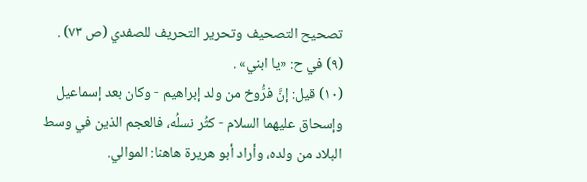تصحيح التصحيف وتحرير التحريف للصفدي (ص ٧٣) .
(٩) في ح: «يا ابني» .
(١٠) قيل: إنَّ فرُّوخ من ولد إبراهيم - وكان بعد إسماعيل وإسحاق عليهما السلام - كثُر نسلُه، فالعجم الذين في وسط البلاد من ولده، وأراد أبو هريرة هاهنا: الموالي.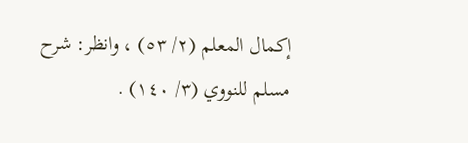إكمال المعلم (٢/ ٥٣) ، وانظر: شرح مسلم للنووي (٣/ ١٤٠) .